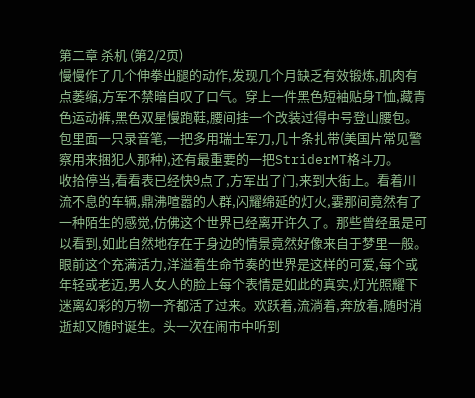第二章 杀机 (第2/2页)
慢慢作了几个伸拳出腿的动作,发现几个月缺乏有效锻炼,肌肉有点萎缩,方军不禁暗自叹了口气。穿上一件黑色短袖贴身T恤,藏青色运动裤,黑色双星慢跑鞋,腰间挂一个改装过得中号登山腰包。包里面一只录音笔,一把多用瑞士军刀,几十条扎带(美国片常见警察用来捆犯人那种),还有最重要的一把StriderMT格斗刀。
收拾停当,看看表已经快9点了,方军出了门,来到大街上。看着川流不息的车辆,鼎沸喧嚣的人群,闪耀绵延的灯火,霎那间竟然有了一种陌生的感觉,仿佛这个世界已经离开许久了。那些曾经虽是可以看到,如此自然地存在于身边的情景竟然好像来自于梦里一般。眼前这个充满活力,洋溢着生命节奏的世界是这样的可爱,每个或年轻或老迈,男人女人的脸上每个表情是如此的真实,灯光照耀下迷离幻彩的万物一齐都活了过来。欢跃着,流淌着,奔放着,随时消逝却又随时诞生。头一次在闹市中听到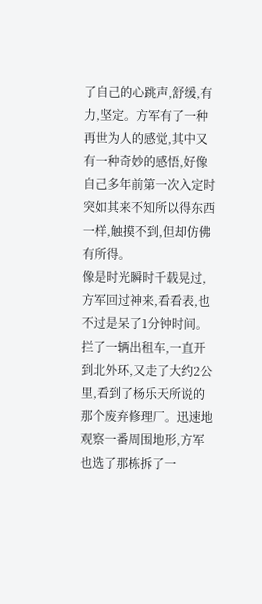了自己的心跳声,舒缓,有力,坚定。方军有了一种再世为人的感觉,其中又有一种奇妙的感悟,好像自己多年前第一次入定时突如其来不知所以得东西一样,触摸不到,但却仿佛有所得。
像是时光瞬时千载晃过,方军回过神来,看看表,也不过是呆了1分钟时间。拦了一辆出租车,一直开到北外环,又走了大约2公里,看到了杨乐天所说的那个废弃修理厂。迅速地观察一番周围地形,方军也选了那栋拆了一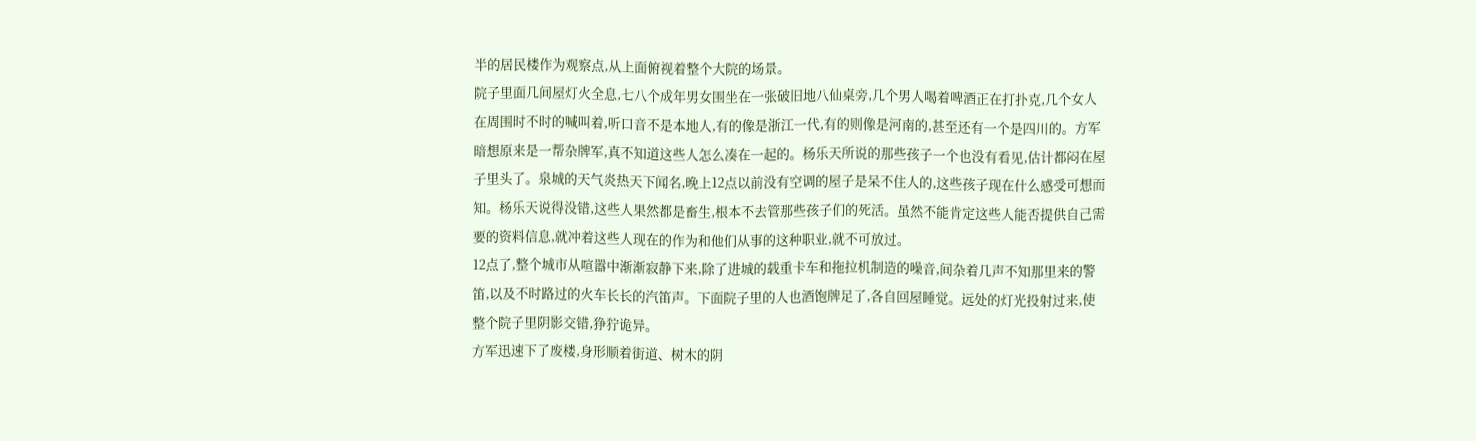半的居民楼作为观察点,从上面俯视着整个大院的场景。
院子里面几间屋灯火全息,七八个成年男女围坐在一张破旧地八仙桌旁,几个男人喝着啤酒正在打扑克,几个女人在周围时不时的喊叫着,听口音不是本地人,有的像是浙江一代,有的则像是河南的,甚至还有一个是四川的。方军暗想原来是一帮杂牌军,真不知道这些人怎么凑在一起的。杨乐天所说的那些孩子一个也没有看见,估计都闷在屋子里头了。泉城的天气炎热天下闻名,晚上12点以前没有空调的屋子是呆不住人的,这些孩子现在什么感受可想而知。杨乐天说得没错,这些人果然都是畜生,根本不去管那些孩子们的死活。虽然不能肯定这些人能否提供自己需要的资料信息,就冲着这些人现在的作为和他们从事的这种职业,就不可放过。
12点了,整个城市从喧嚣中渐渐寂静下来,除了进城的载重卡车和拖拉机制造的噪音,间杂着几声不知那里来的警笛,以及不时路过的火车长长的汽笛声。下面院子里的人也酒饱牌足了,各自回屋睡觉。远处的灯光投射过来,使整个院子里阴影交错,狰狞诡异。
方军迅速下了废楼,身形顺着街道、树木的阴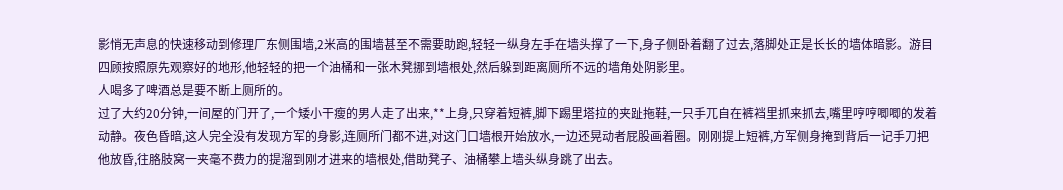影悄无声息的快速移动到修理厂东侧围墙,2米高的围墙甚至不需要助跑,轻轻一纵身左手在墙头撑了一下,身子侧卧着翻了过去,落脚处正是长长的墙体暗影。游目四顾按照原先观察好的地形,他轻轻的把一个油桶和一张木凳挪到墙根处,然后躲到距离厕所不远的墙角处阴影里。
人喝多了啤酒总是要不断上厕所的。
过了大约20分钟,一间屋的门开了,一个矮小干瘦的男人走了出来,**上身,只穿着短裤,脚下踢里塔拉的夹趾拖鞋,一只手兀自在裤裆里抓来抓去,嘴里哼哼唧唧的发着动静。夜色昏暗,这人完全没有发现方军的身影,连厕所门都不进,对这门口墙根开始放水,一边还晃动者屁股画着圈。刚刚提上短裤,方军侧身掩到背后一记手刀把他放昏,往胳肢窝一夹毫不费力的提溜到刚才进来的墙根处,借助凳子、油桶攀上墙头纵身跳了出去。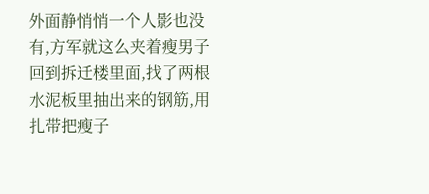外面静悄悄一个人影也没有,方军就这么夹着瘦男子回到拆迁楼里面,找了两根水泥板里抽出来的钢筋,用扎带把瘦子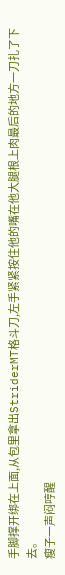手脚撑开绑在上面,从包里拿出StriderMT格斗刀,左手紧紧按住他的嘴在他大腿根上肉最后的地方一刀扎了下去。
瘦子一声闷哼醒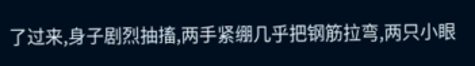了过来,身子剧烈抽搐,两手紧绷几乎把钢筋拉弯,两只小眼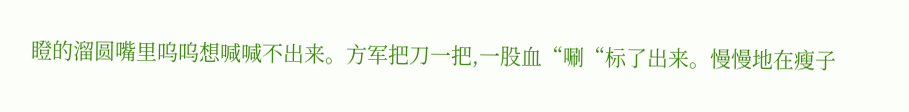瞪的溜圆嘴里呜呜想喊喊不出来。方军把刀一把,一股血“唰“标了出来。慢慢地在瘦子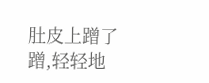肚皮上蹭了蹭,轻轻地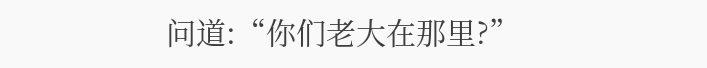问道:“你们老大在那里?”